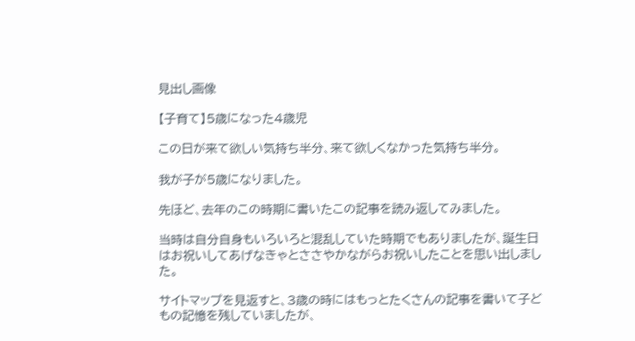見出し画像

【子育て】5歳になった4歳児

この日が来て欲しい気持ち半分、来て欲しくなかった気持ち半分。

我が子が5歳になりました。

先ほど、去年のこの時期に書いたこの記事を読み返してみました。

当時は自分自身もいろいろと混乱していた時期でもありましたが、誕生日はお祝いしてあげなきゃとささやかながらお祝いしたことを思い出しました。

サイトマップを見返すと、3歳の時にはもっとたくさんの記事を書いて子どもの記憶を残していましたが、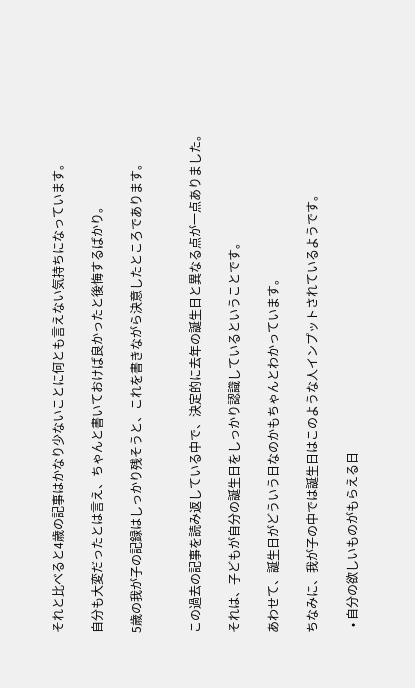それと比べると4歳の記事はかなり少ないことに何とも言えない気持ちになっています。

自分も大変だったとは言え、ちゃんと書いておけば良かったと後悔するばかり。

5歳の我が子の記録はしっかり残そうと、これを書きながら決意したところであります。


この過去の記事を読み返している中で、決定的に去年の誕生日と異なる点が一点ありました。

それは、子どもが自分の誕生日をしっかり認識しているということです。

あわせて、誕生日がどういう日なのかもちゃんとわかっています。

ちなみに、我が子の中では誕生日はこのような人インプットされているようです。

  • 自分の欲しいものがもらえる日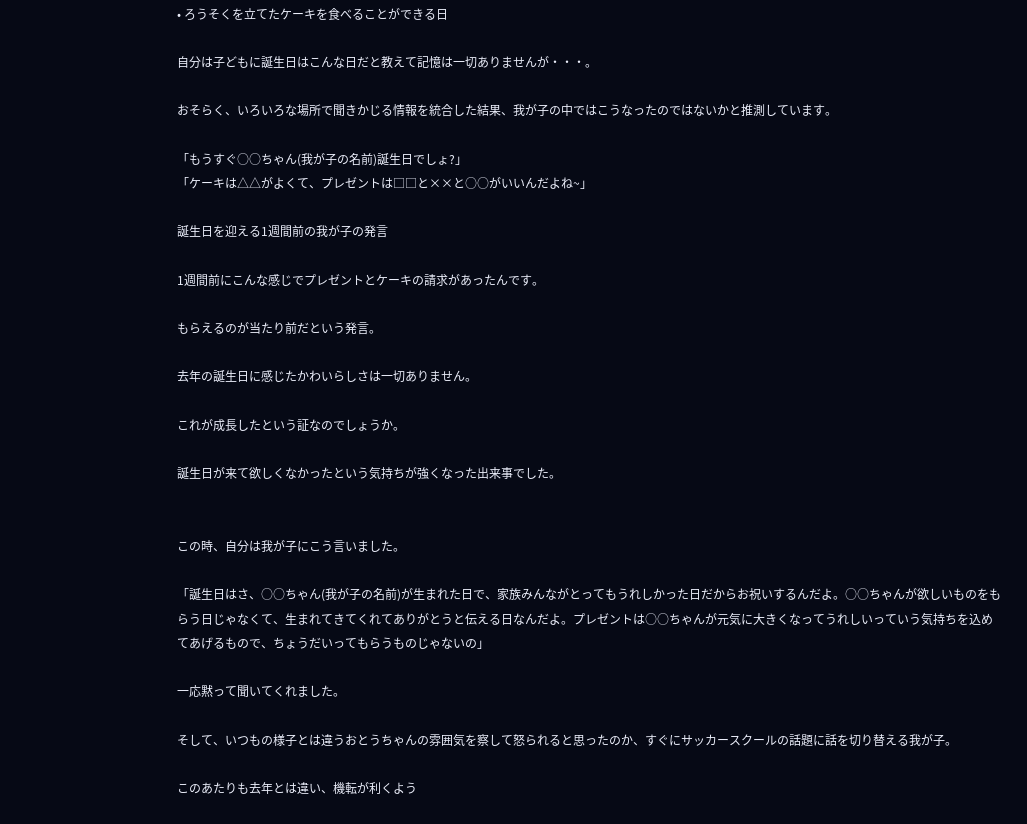• ろうそくを立てたケーキを食べることができる日

自分は子どもに誕生日はこんな日だと教えて記憶は一切ありませんが・・・。

おそらく、いろいろな場所で聞きかじる情報を統合した結果、我が子の中ではこうなったのではないかと推測しています。

「もうすぐ○○ちゃん(我が子の名前)誕生日でしょ?」
「ケーキは△△がよくて、プレゼントは□□と××と○○がいいんだよね~」

誕生日を迎える1週間前の我が子の発言

1週間前にこんな感じでプレゼントとケーキの請求があったんです。

もらえるのが当たり前だという発言。

去年の誕生日に感じたかわいらしさは一切ありません。

これが成長したという証なのでしょうか。

誕生日が来て欲しくなかったという気持ちが強くなった出来事でした。


この時、自分は我が子にこう言いました。

「誕生日はさ、○○ちゃん(我が子の名前)が生まれた日で、家族みんながとってもうれしかった日だからお祝いするんだよ。○○ちゃんが欲しいものをもらう日じゃなくて、生まれてきてくれてありがとうと伝える日なんだよ。プレゼントは○○ちゃんが元気に大きくなってうれしいっていう気持ちを込めてあげるもので、ちょうだいってもらうものじゃないの」

一応黙って聞いてくれました。

そして、いつもの様子とは違うおとうちゃんの雰囲気を察して怒られると思ったのか、すぐにサッカースクールの話題に話を切り替える我が子。

このあたりも去年とは違い、機転が利くよう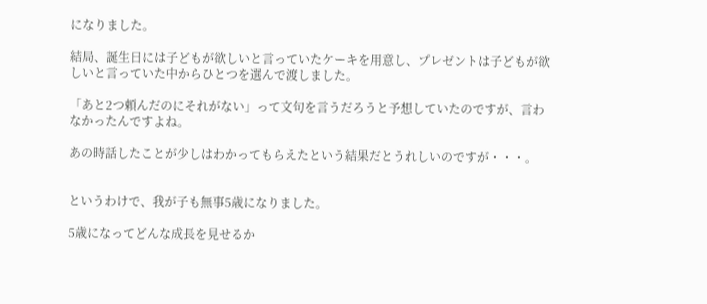になりました。

結局、誕生日には子どもが欲しいと言っていたケーキを用意し、プレゼントは子どもが欲しいと言っていた中からひとつを選んで渡しました。

「あと2つ頼んだのにそれがない」って文句を言うだろうと予想していたのですが、言わなかったんですよね。

あの時話したことが少しはわかってもらえたという結果だとうれしいのですが・・・。


というわけで、我が子も無事5歳になりました。

5歳になってどんな成長を見せるか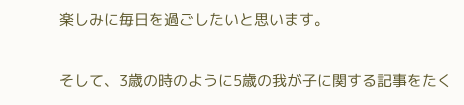楽しみに毎日を過ごしたいと思います。

そして、3歳の時のように5歳の我が子に関する記事をたく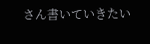さん書いていきたい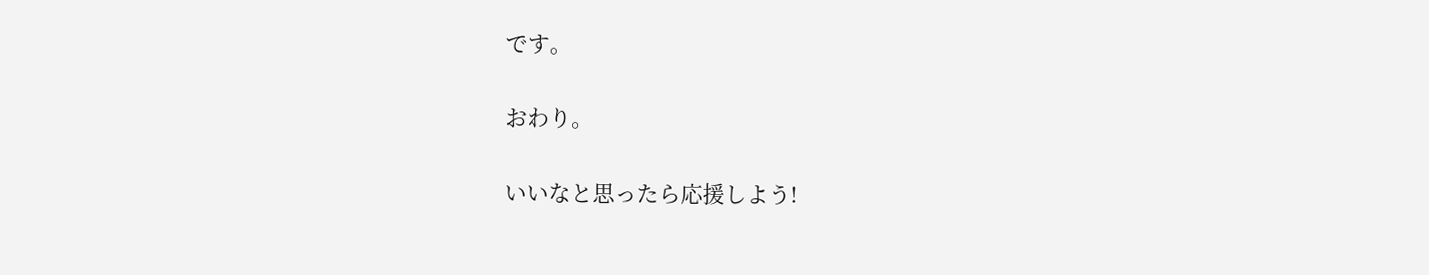です。

おわり。

いいなと思ったら応援しよう!